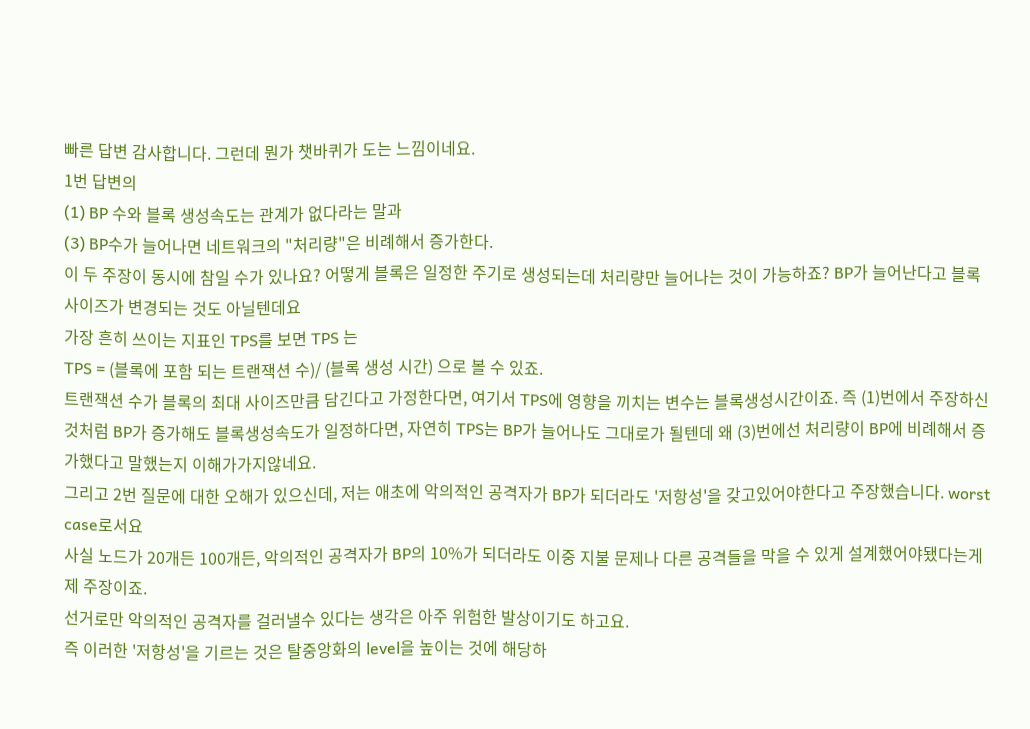빠른 답변 감사합니다. 그런데 뭔가 챗바퀴가 도는 느낌이네요.
1번 답변의
(1) BP 수와 블록 생성속도는 관계가 없다라는 말과
(3) BP수가 늘어나면 네트워크의 "처리량"은 비례해서 증가한다.
이 두 주장이 동시에 참일 수가 있나요? 어떻게 블록은 일정한 주기로 생성되는데 처리량만 늘어나는 것이 가능하죠? BP가 늘어난다고 블록사이즈가 변경되는 것도 아닐텐데요
가장 흔히 쓰이는 지표인 TPS를 보면 TPS 는
TPS = (블록에 포함 되는 트랜잭션 수)/ (블록 생성 시간) 으로 볼 수 있죠.
트랜잭션 수가 블록의 최대 사이즈만큼 담긴다고 가정한다면, 여기서 TPS에 영향을 끼치는 변수는 블록생성시간이죠. 즉 (1)번에서 주장하신 것처럼 BP가 증가해도 블록생성속도가 일정하다면, 자연히 TPS는 BP가 늘어나도 그대로가 될텐데 왜 (3)번에선 처리량이 BP에 비례해서 증가했다고 말했는지 이해가가지않네요.
그리고 2번 질문에 대한 오해가 있으신데, 저는 애초에 악의적인 공격자가 BP가 되더라도 '저항성'을 갖고있어야한다고 주장했습니다. worst case로서요
사실 노드가 20개든 100개든, 악의적인 공격자가 BP의 10%가 되더라도 이중 지불 문제나 다른 공격들을 막을 수 있게 설계했어야됐다는게 제 주장이죠.
선거로만 악의적인 공격자를 걸러낼수 있다는 생각은 아주 위험한 발상이기도 하고요.
즉 이러한 '저항성'을 기르는 것은 탈중앙화의 level을 높이는 것에 해당하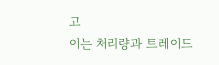고
이는 처리량과 트레이드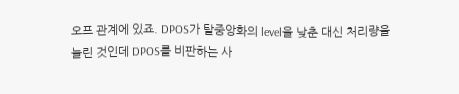오프 관계에 있죠. DPOS가 탈중앙화의 level을 낮춘 대신 처리량을 늘린 것인데 DPOS를 비판하는 사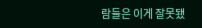람들은 이게 잘못됐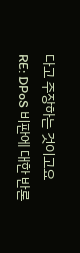다고 주장하는 것이고요
RE: DPoS 비판에 대한 반론